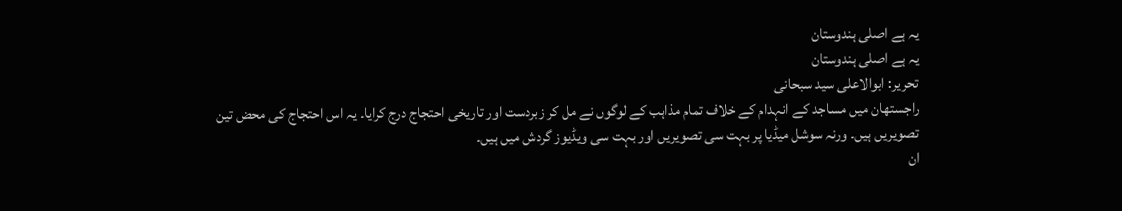یہ ہے اصلی ہندوستان
یہ ہے اصلی ہندوستان
تحریر: ابوالاعلی سید سبحانی
راجستھان میں مساجد کے انہدام کے خلاف تمام مذاہب کے لوگوں نے مل کر زبردست اور تاریخی احتجاج درج کرایا۔ یہ اس احتجاج کی محض تین تصویریں ہیں۔ ورنہ سوشل میڈیا پر بہت سی تصویریں اور بہت سی ویڈیوز گردش میں ہیں۔
ان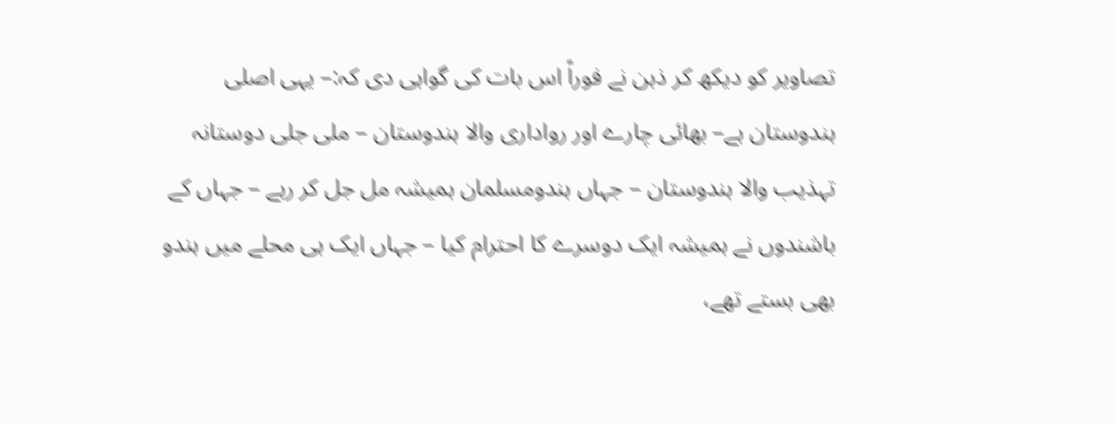تصاویر کو دیکھ کر ذہن نے فوراً اس بات کی گواہی دی کہ:– یہی اصلی ہندوستان ہے– بھائی چارے اور رواداری والا ہندوستان – ملی جلی دوستانہ تہذیب والا ہندوستان – جہاں ہندومسلمان ہمیشہ مل جل کر رہے – جہاں کے باشندوں نے ہمیشہ ایک دوسرے کا احترام کیا – جہاں ایک ہی محلے میں ہندو بھی بستے تھے،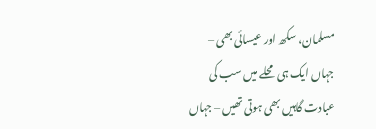مسلمان، سکھ اور عیسائی بھی – جہاں ایک ہی محلے میں سب کی عبادت گاہیں بھی ہوتی تھیں – جہاں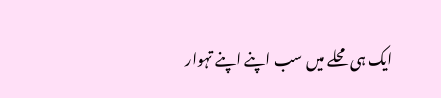ایک ہی محلے میں سب اپنے اپنے تہوار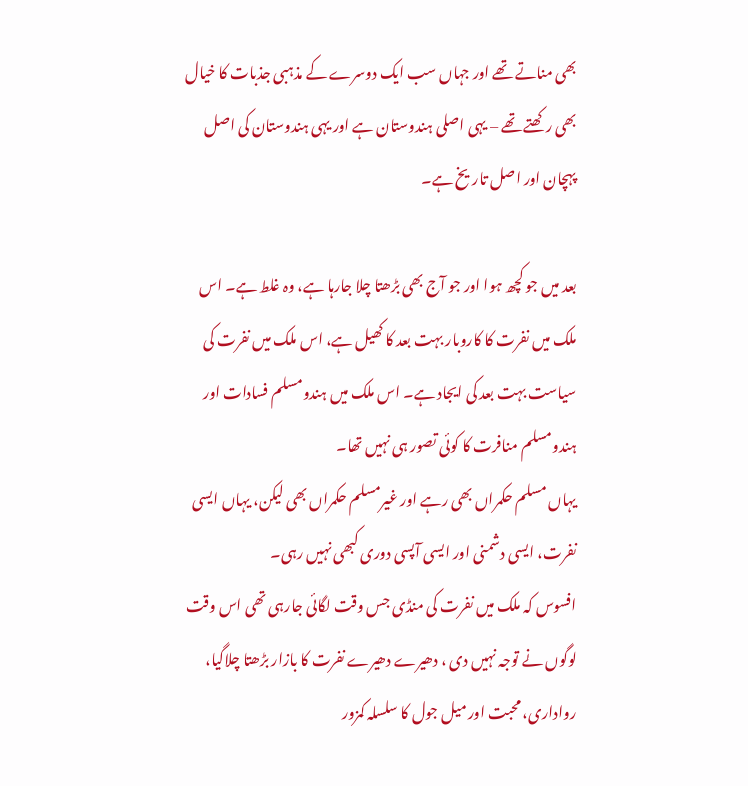بھی مناتے تھے اور جہاں سب ایک دوسرے کے مذہبی جذبات کا خیال بھی رکھتے تھے – یہی اصلی ہندوستان ہے اور یہی ہندوستان کی اصل پہچان اور اصل تاریخ ہے۔

بعد میں جو کچھ ہوا اور جو آج بھی بڑھتا چلا جارہا ہے، وہ غلط ہے۔ اس ملک میں نفرت کا کاروبار بہت بعد کا کھیل ہے، اس ملک میں نفرت کی سیاست بہت بعد کی ایجاد ہے۔ اس ملک میں ہندومسلم فسادات اور ہندومسلم منافرت کا کوئی تصور ہی نہیں تھا۔
یہاں مسلم حکمراں بھی رہے اور غیرمسلم حکمراں بھی لیکن، یہاں ایسی نفرت، ایسی دشمنی اور ایسی آپسی دوری کبھی نہیں رہی۔
افسوس کہ ملک میں نفرت کی منڈی جس وقت لگائی جارہی تھی اس وقت لوگوں نے توجہ نہیں دی ، دھیرے دھیرے نفرت کا بازار بڑھتا چلاگیا، رواداری، محبت اور میل جول کا سلسلہ کمزور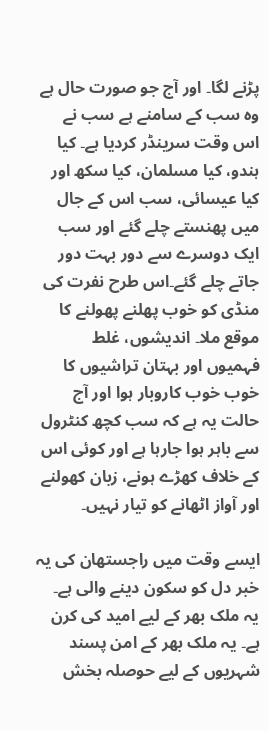پڑنے لگا۔ اور آج جو صورت حال ہے وہ سب کے سامنے ہے سب نے اس وقت سرینڈر کردیا ہے۔ کیا ہندو، کیا مسلمان، کیا سکھ اور کیا عیسائی، سب اس کے جال میں پھنستے چلے گئے اور سب ایک دوسرے سے دور بہت دور جاتے چلے گئے۔اس طرح نفرت کی منڈی کو خوب پھلنے پھولنے کا موقع ملا۔ اندیشوں، غلط فہمیوں اور بہتان تراشیوں کا خوب خوب کاروبار ہوا اور آج حالت یہ ہے کہ سب کچھ کنٹرول سے باہر ہوا جارہا ہے اور کوئی اس کے خلاف کھڑے ہونے، زبان کھولنے اور آواز اٹھانے کو تیار نہیں۔

ایسے وقت میں راجستھان کی یہ خبر دل کو سکون دینے والی ہے۔ یہ ملک بھر کے لیے امید کی کرن ہے۔ یہ ملک بھر کے امن پسند شہریوں کے لیے حوصلہ بخش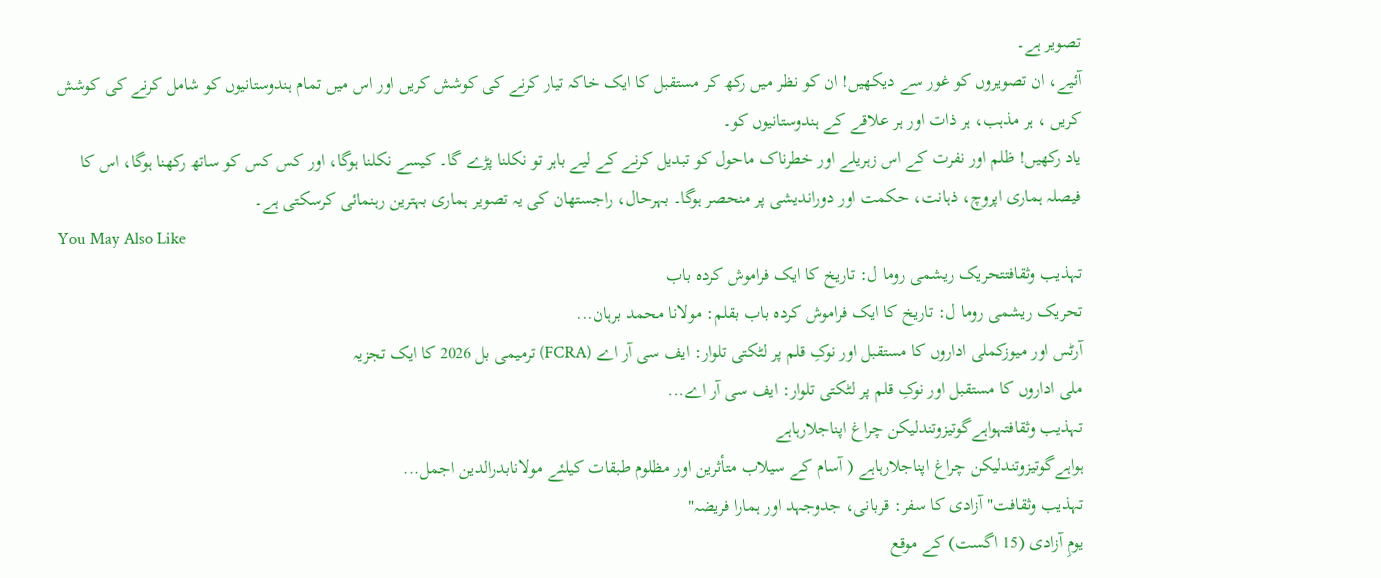تصویر ہے۔
آئیے، ان تصویروں کو غور سے دیکھیں! ان کو نظر میں رکھ کر مستقبل کا ایک خاکہ تیار کرنے کی کوشش کریں اور اس میں تمام ہندوستانیوں کو شامل کرنے کی کوشش کریں ، ہر مذہب، ہر ذات اور ہر علاقے کے ہندوستانیوں کو۔
یاد رکھیں! ظلم اور نفرت کے اس زہریلے اور خطرناک ماحول کو تبدیل کرنے کے لیے باہر تو نکلنا پڑے گا۔ کیسے نکلنا ہوگا، اور کس کس کو ساتھ رکھنا ہوگا، اس کا فیصلہ ہماری اپروچ، ذہانت، حکمت اور دوراندیشی پر منحصر ہوگا۔ بہرحال، راجستھان کی یہ تصویر ہماری بہترین رہنمائی کرسکتی ہے۔
You May Also Like
تہذیب وثقافتتحریک ریشمی روما ل: تاریخ کا ایک فراموش کردہ باب
تحریک ریشمی روما ل: تاریخ کا ایک فراموش کردہ باب بقلم: مولانا محمد برہان...
آرٹس اور میوزکملی اداروں کا مستقبل اور نوکِ قلم پر لٹکتی تلوار: ایف سی آر اے (FCRA) ترمیمی بل 2026 کا ایک تجزیہ
ملی اداروں کا مستقبل اور نوکِ قلم پر لٹکتی تلوار: ایف سی آر اے...
تہذیب وثقافتہواہےگوتیزوتندلیکن چراغ اپناجلارہاہے
ہواہےگوتیزوتندلیکن چراغ اپناجلارہاہے ( آسام کے سیلاب متأثرین اور مظلوم طبقات کیلئے مولانابدرالدین اجمل...
تہذیب وثقافت"آزادی کا سفر: قربانی، جدوجہد اور ہمارا فریضہ"
یومِ آزادی (15 اگست) کے موقع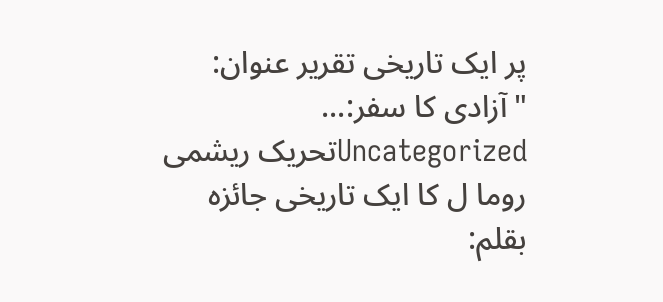پر ایک تاریخی تقریر عنوان: "آزادی کا سفر:...
Uncategorizedتحریک ریشمی روما ل کا ایک تاریخی جائزہ
بقلم: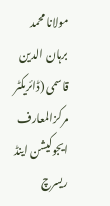مولانا محمد برہان الدین قاسمی (ڈائریکٹر مرکزالمعارف ایجوکیشن اینڈ ریسرچ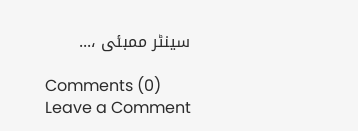سینٹر ممبئی ،...

Comments (0)
Leave a Comment